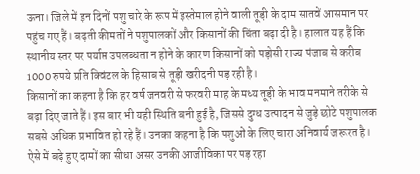ऊना। जिले में इन दिनों पशु चारे के रूप में इस्तेमाल होने वाली तूड़ी के दाम सातवें आसमान पर पहुंच गए हैं। बढ़ती कीमतों ने पशुपालकों और किसानों की चिंता बढ़ा दी है। हालात यह हैं कि स्थानीय स्तर पर पर्याप्त उपलब्धता न होने के कारण किसानों को पड़ोसी राज्य पंजाब से करीब 1000 रुपये प्रति क्विंटल के हिसाब से तूड़ी खरीदनी पड़ रही है।
किसानों का कहना है कि हर वर्ष जनवरी से फरवरी माह के मध्य तूड़ी के भाव मनमाने तरीके से बढ़ा दिए जाते हैं। इस बार भी यही स्थिति बनी हुई है, जिससे दुग्ध उत्पादन से जुड़े छोटे पशुपालक सबसे अधिक प्रभावित हो रहे हैं। उनका कहना है कि पशुओं के लिए चारा अनिवार्य जरूरत है। ऐसे में बढ़े हुए दामों का सीधा असर उनकी आजीविका पर पड़ रहा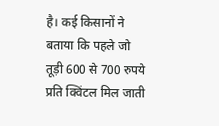है। कई किसानों ने बताया कि पहले जो तूड़ी 600 से 700 रुपये प्रति क्विंटल मिल जाती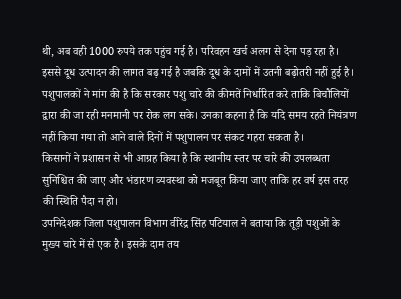थी, अब वही 1000 रुपये तक पहुंच गई है। परिवहन खर्च अलग से देना पड़ रहा है। इससे दूध उत्पादन की लागत बढ़ गई है जबकि दूध के दामों में उतनी बढ़ोतरी नहीं हुई है।
पशुपालकों ने मांग की है कि सरकार पशु चारे की कीमतें निर्धारित करे ताकि बिचौलियों द्वारा की जा रही मनमानी पर रोक लग सके। उनका कहना है कि यदि समय रहते नियंत्रण नहीं किया गया तो आने वाले दिनों में पशुपालन पर संकट गहरा सकता है।
किसानों ने प्रशासन से भी आग्रह किया है कि स्थानीय स्तर पर चारे की उपलब्धता सुनिश्चित की जाए और भंडारण व्यवस्था को मजबूत किया जाए ताकि हर वर्ष इस तरह की स्थिति पैदा न हो।
उपनिदेशक जिला पशुपालन विभाग वीरेंद्र सिंह पटियाल ने बताया कि तूड़ी पशुओं के मुख्य चारे में से एक है। इसके दाम तय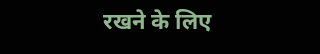रखने के लिए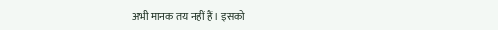अभी मानक तय नहीं हैं। इसको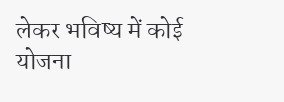लेकर भविष्य में कोई योजना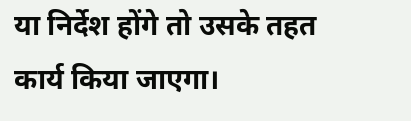या निर्देश होंगे तो उसके तहत कार्य किया जाएगा।